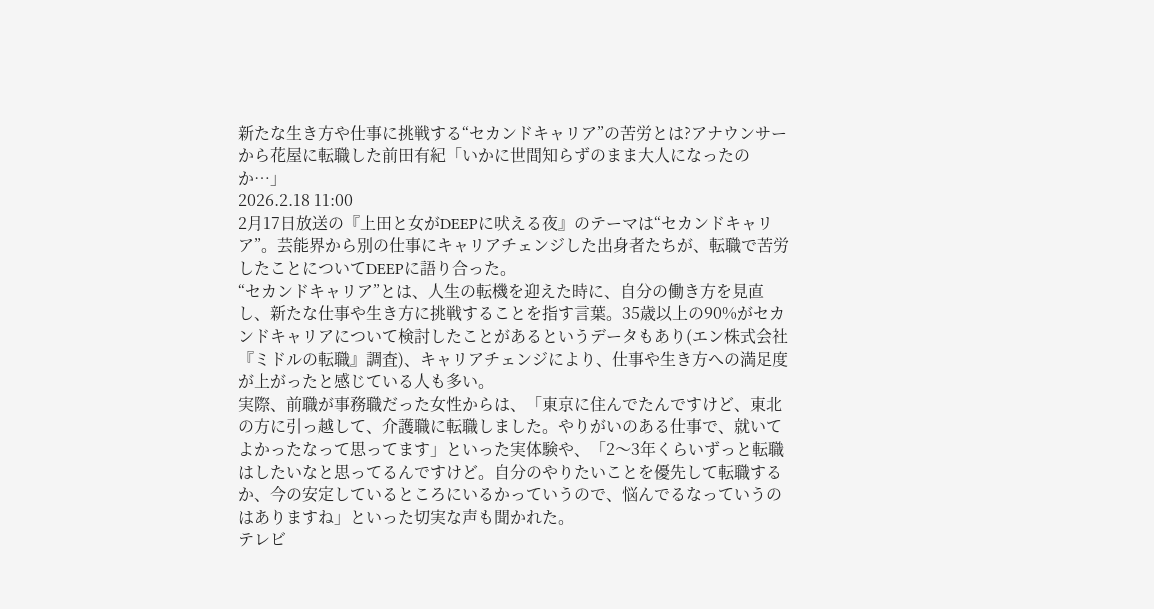新たな生き方や仕事に挑戦する“セカンドキャリア”の苦労とは?アナウンサーから花屋に転職した前田有紀「いかに世間知らずのまま大人になったのか…」
2026.2.18 11:00
2月17日放送の『上田と女がDEEPに吠える夜』のテーマは“セカンドキャリア”。芸能界から別の仕事にキャリアチェンジした出身者たちが、転職で苦労したことについてDEEPに語り合った。
“セカンドキャリア”とは、人生の転機を迎えた時に、自分の働き方を見直し、新たな仕事や生き方に挑戦することを指す言葉。35歳以上の90%がセカンドキャリアについて検討したことがあるというデータもあり(エン株式会社『ミドルの転職』調査)、キャリアチェンジにより、仕事や生き方への満足度が上がったと感じている人も多い。
実際、前職が事務職だった女性からは、「東京に住んでたんですけど、東北の方に引っ越して、介護職に転職しました。やりがいのある仕事で、就いてよかったなって思ってます」といった実体験や、「2〜3年くらいずっと転職はしたいなと思ってるんですけど。自分のやりたいことを優先して転職するか、今の安定しているところにいるかっていうので、悩んでるなっていうのはありますね」といった切実な声も聞かれた。
テレビ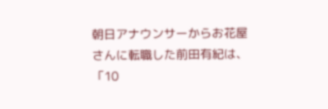朝日アナウンサーからお花屋さんに転職した前田有紀は、「10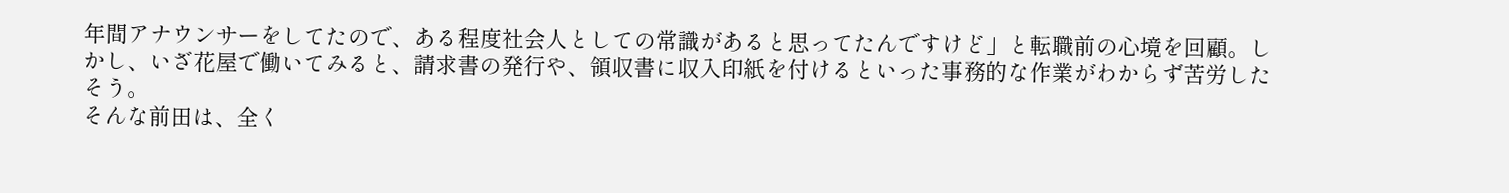年間アナウンサーをしてたので、ある程度社会人としての常識があると思ってたんですけど」と転職前の心境を回顧。しかし、いざ花屋で働いてみると、請求書の発行や、領収書に収入印紙を付けるといった事務的な作業がわからず苦労したそう。
そんな前田は、全く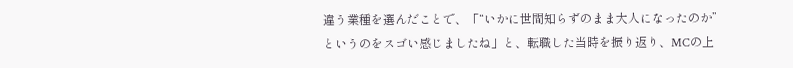違う業種を選んだことで、「“いかに世間知らずのまま大人になったのか”というのをスゴい感じましたね」と、転職した当時を振り返り、MCの上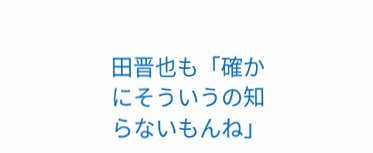田晋也も「確かにそういうの知らないもんね」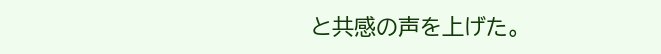と共感の声を上げた。